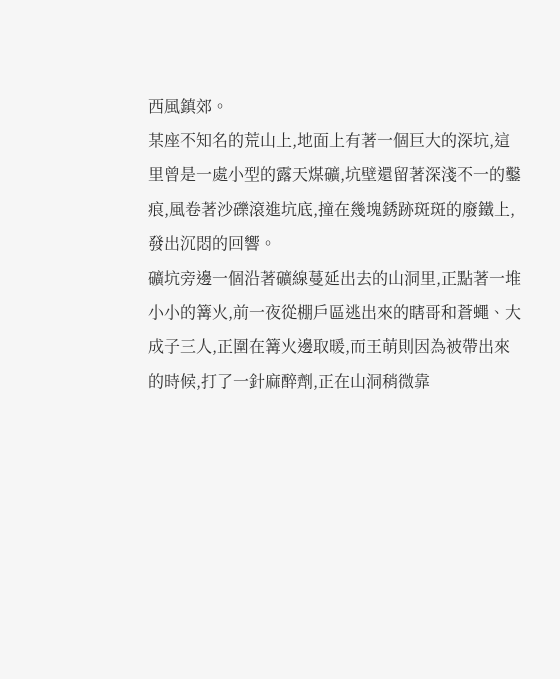西風鎮郊。
某座不知名的荒山上,地面上有著一個巨大的深坑,這里曾是一處小型的露天煤礦,坑壁還留著深淺不一的鑿痕,風卷著沙礫滾進坑底,撞在幾塊銹跡斑斑的廢鐵上,發出沉悶的回響。
礦坑旁邊一個沿著礦線蔓延出去的山洞里,正點著一堆小小的篝火,前一夜從棚戶區逃出來的瞎哥和蒼蠅、大成子三人,正圍在篝火邊取暖,而王萌則因為被帶出來的時候,打了一針麻醉劑,正在山洞稍微靠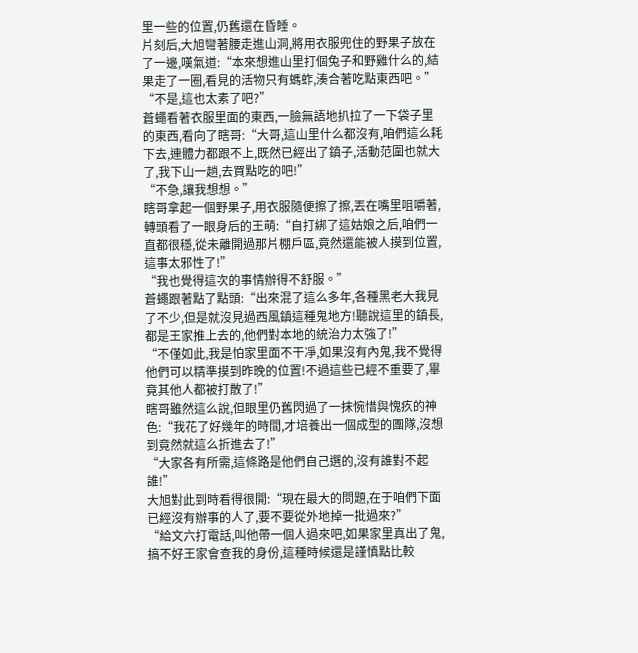里一些的位置,仍舊還在昏睡。
片刻后,大旭彎著腰走進山洞,將用衣服兜住的野果子放在了一邊,嘆氣道:“本來想進山里打個兔子和野雞什么的,結果走了一圈,看見的活物只有螞蚱,湊合著吃點東西吧。”
“不是,這也太素了吧?”
蒼蠅看著衣服里面的東西,一臉無語地扒拉了一下袋子里的東西,看向了瞎哥:“大哥,這山里什么都沒有,咱們這么耗下去,連體力都跟不上,既然已經出了鎮子,活動范圍也就大了,我下山一趟,去買點吃的吧!”
“不急,讓我想想。”
瞎哥拿起一個野果子,用衣服隨便擦了擦,丟在嘴里咀嚼著,轉頭看了一眼身后的王萌:“自打綁了這姑娘之后,咱們一直都很穩,從未離開過那片棚戶區,竟然還能被人摸到位置,這事太邪性了!”
“我也覺得這次的事情辦得不舒服。”
蒼蠅跟著點了點頭:“出來混了這么多年,各種黑老大我見了不少,但是就沒見過西風鎮這種鬼地方!聽說這里的鎮長,都是王家推上去的,他們對本地的統治力太強了!”
“不僅如此,我是怕家里面不干凈,如果沒有內鬼,我不覺得他們可以精準摸到昨晚的位置!不過這些已經不重要了,畢竟其他人都被打散了!”
瞎哥雖然這么說,但眼里仍舊閃過了一抹惋惜與愧疚的神色:“我花了好幾年的時間,才培養出一個成型的團隊,沒想到竟然就這么折進去了!”
“大家各有所需,這條路是他們自己選的,沒有誰對不起誰!”
大旭對此到時看得很開:“現在最大的問題,在于咱們下面已經沒有辦事的人了,要不要從外地掉一批過來?”
“給文六打電話,叫他帶一個人過來吧,如果家里真出了鬼,搞不好王家會查我的身份,這種時候還是謹慎點比較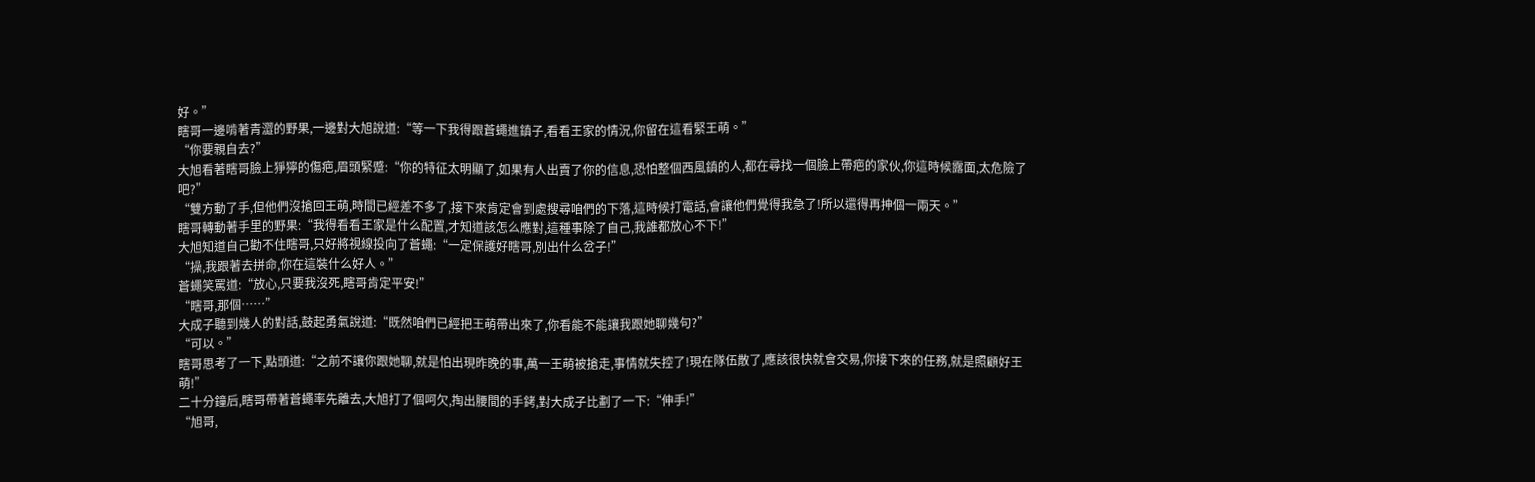好。”
瞎哥一邊啃著青澀的野果,一邊對大旭說道:“等一下我得跟蒼蠅進鎮子,看看王家的情況,你留在這看緊王萌。”
“你要親自去?”
大旭看著瞎哥臉上猙獰的傷疤,眉頭緊蹙:“你的特征太明顯了,如果有人出賣了你的信息,恐怕整個西風鎮的人,都在尋找一個臉上帶疤的家伙,你這時候露面,太危險了吧?”
“雙方動了手,但他們沒搶回王萌,時間已經差不多了,接下來肯定會到處搜尋咱們的下落,這時候打電話,會讓他們覺得我急了!所以還得再抻個一兩天。”
瞎哥轉動著手里的野果:“我得看看王家是什么配置,才知道該怎么應對,這種事除了自己,我誰都放心不下!”
大旭知道自己勸不住瞎哥,只好將視線投向了蒼蠅:“一定保護好瞎哥,別出什么岔子!”
“操,我跟著去拼命,你在這裝什么好人。”
蒼蠅笑罵道:“放心,只要我沒死,瞎哥肯定平安!”
“瞎哥,那個……”
大成子聽到幾人的對話,鼓起勇氣說道:“既然咱們已經把王萌帶出來了,你看能不能讓我跟她聊幾句?”
“可以。”
瞎哥思考了一下,點頭道:“之前不讓你跟她聊,就是怕出現昨晚的事,萬一王萌被搶走,事情就失控了!現在隊伍散了,應該很快就會交易,你接下來的任務,就是照顧好王萌!”
二十分鐘后,瞎哥帶著蒼蠅率先離去,大旭打了個呵欠,掏出腰間的手銬,對大成子比劃了一下:“伸手!”
“旭哥,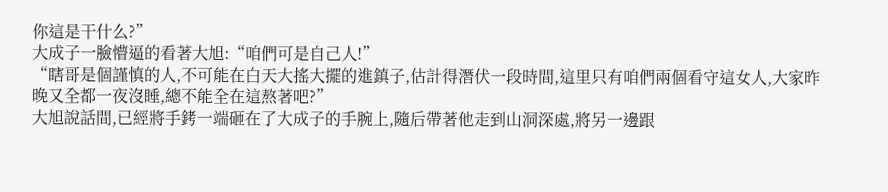你這是干什么?”
大成子一臉懵逼的看著大旭:“咱們可是自己人!”
“瞎哥是個謹慎的人,不可能在白天大搖大擺的進鎮子,估計得潛伏一段時間,這里只有咱們兩個看守這女人,大家昨晚又全都一夜沒睡,總不能全在這熬著吧?”
大旭說話間,已經將手銬一端砸在了大成子的手腕上,隨后帶著他走到山洞深處,將另一邊跟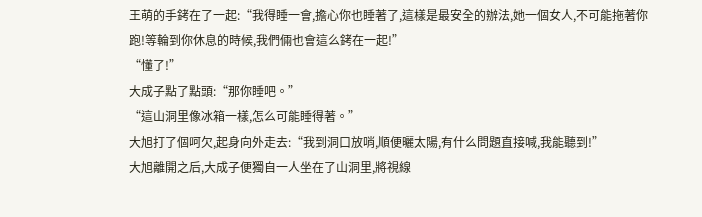王萌的手銬在了一起:“我得睡一會,擔心你也睡著了,這樣是最安全的辦法,她一個女人,不可能拖著你跑!等輪到你休息的時候,我們倆也會這么銬在一起!”
“懂了!”
大成子點了點頭:“那你睡吧。”
“這山洞里像冰箱一樣,怎么可能睡得著。”
大旭打了個呵欠,起身向外走去:“我到洞口放哨,順便曬太陽,有什么問題直接喊,我能聽到!”
大旭離開之后,大成子便獨自一人坐在了山洞里,將視線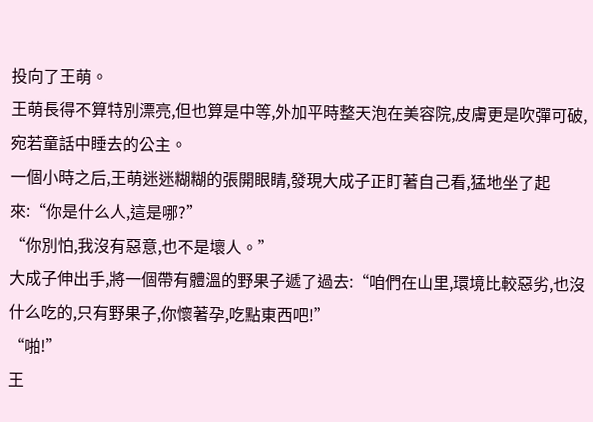投向了王萌。
王萌長得不算特別漂亮,但也算是中等,外加平時整天泡在美容院,皮膚更是吹彈可破,宛若童話中睡去的公主。
一個小時之后,王萌迷迷糊糊的張開眼睛,發現大成子正盯著自己看,猛地坐了起來:“你是什么人,這是哪?”
“你別怕,我沒有惡意,也不是壞人。”
大成子伸出手,將一個帶有體溫的野果子遞了過去:“咱們在山里,環境比較惡劣,也沒什么吃的,只有野果子,你懷著孕,吃點東西吧!”
“啪!”
王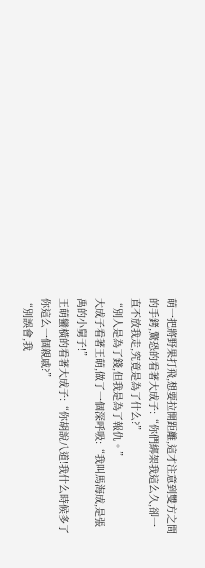萌一把將野果打飛,想要拉開距離,這才注意到雙方之間的手銬,驚恐的看著大成子:“你們綁架我這么久,卻一直不放我走,究竟是為了什么?”
“別人是為了錢,但我是為了報仇。”
大成子看著王萌,做了一個深呼吸:“我叫馬海成,是張禹的小舅子!”
王萌蠻橫的看著大成子:“你胡說八道!我什么時候多了你這么一個親戚?”
“別誤會,我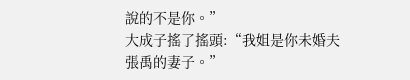說的不是你。”
大成子搖了搖頭:“我姐是你未婚夫張禹的妻子。”